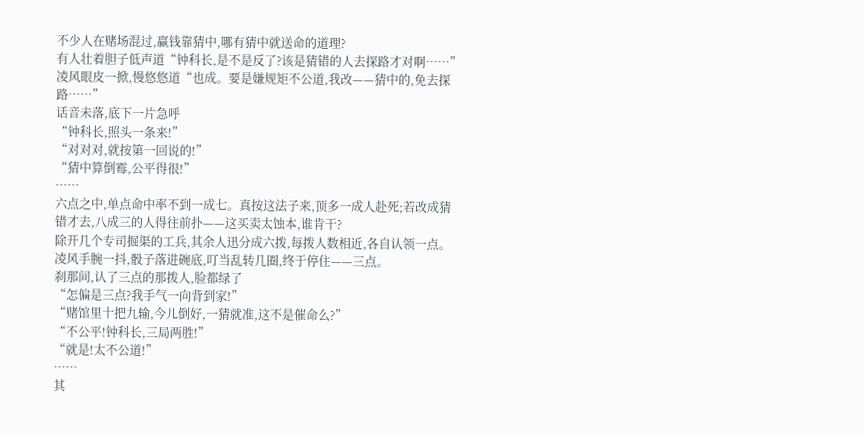不少人在赌场混过,赢钱靠猜中,哪有猜中就送命的道理?
有人壮着胆子低声道“钟科长,是不是反了?该是猜错的人去探路才对啊……”
凌风眼皮一掀,慢悠悠道“也成。要是嫌规矩不公道,我改——猜中的,免去探路……”
话音未落,底下一片急呼
“钟科长,照头一条来!”
“对对对,就按第一回说的!”
“猜中算倒霉,公平得很!”
……
六点之中,单点命中率不到一成七。真按这法子来,顶多一成人赴死;若改成猜错才去,八成三的人得往前扑——这买卖太蚀本,谁肯干?
除开几个专司掘渠的工兵,其余人迅分成六拨,每拨人数相近,各自认领一点。
凌风手腕一抖,骰子落进碗底,叮当乱转几圈,终于停住——三点。
刹那间,认了三点的那拨人,脸都绿了
“怎偏是三点?我手气一向背到家!”
“赌馆里十把九输,今儿倒好,一猜就准,这不是催命么?”
“不公平!钟科长,三局两胜!”
“就是!太不公道!”
……
其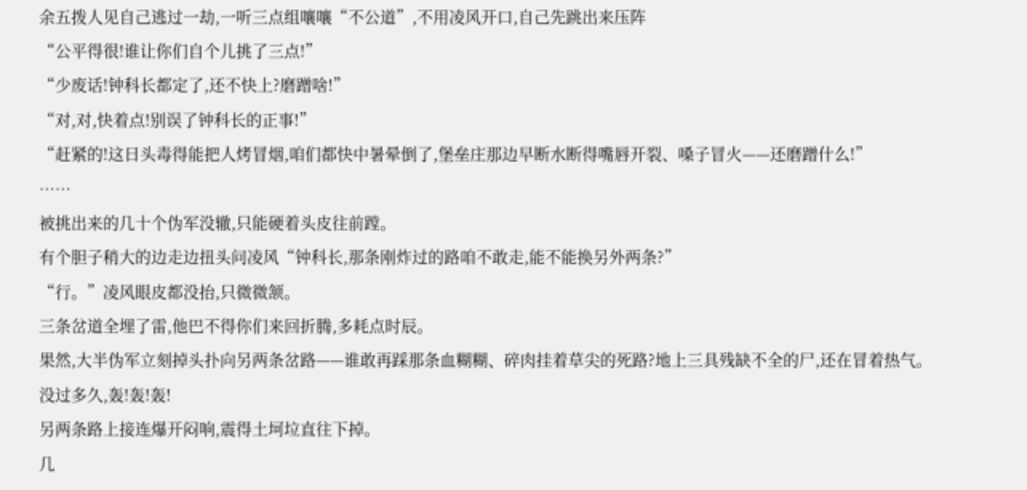余五拨人见自己逃过一劫,一听三点组嚷嚷“不公道”,不用凌风开口,自己先跳出来压阵
“公平得很!谁让你们自个儿挑了三点!”
“少废话!钟科长都定了,还不快上?磨蹭啥!”
“对,对,快着点!别误了钟科长的正事!”
“赶紧的!这日头毒得能把人烤冒烟,咱们都快中暑晕倒了,堡垒庄那边早断水断得嘴唇开裂、嗓子冒火——还磨蹭什么!”
……
被挑出来的几十个伪军没辙,只能硬着头皮往前蹚。
有个胆子稍大的边走边扭头问凌风“钟科长,那条刚炸过的路咱不敢走,能不能换另外两条?”
“行。”凌风眼皮都没抬,只微微颔。
三条岔道全埋了雷,他巴不得你们来回折腾,多耗点时辰。
果然,大半伪军立刻掉头扑向另两条岔路——谁敢再踩那条血糊糊、碎肉挂着草尖的死路?地上三具残缺不全的尸,还在冒着热气。
没过多久,轰!轰!轰!
另两条路上接连爆开闷响,震得土坷垃直往下掉。
几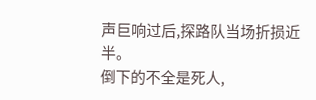声巨响过后,探路队当场折损近半。
倒下的不全是死人,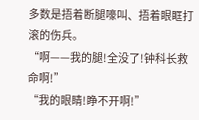多数是捂着断腿嚎叫、捂着眼眶打滚的伤兵。
“啊——我的腿!全没了!钟科长救命啊!”
“我的眼睛!睁不开啊!”